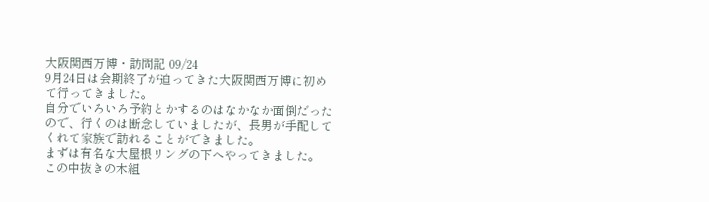大阪関西万博・訪問記 09/24
9月24日は会期終了が迫ってきた大阪関西万博に初めて行ってきました。
自分でいろいろ予約とかするのはなかなか面倒だったので、行くのは断念していましたが、長男が手配してくれて家族で訪れることができました。
まずは有名な大屋根リングの下へやってきました。
この中抜きの木組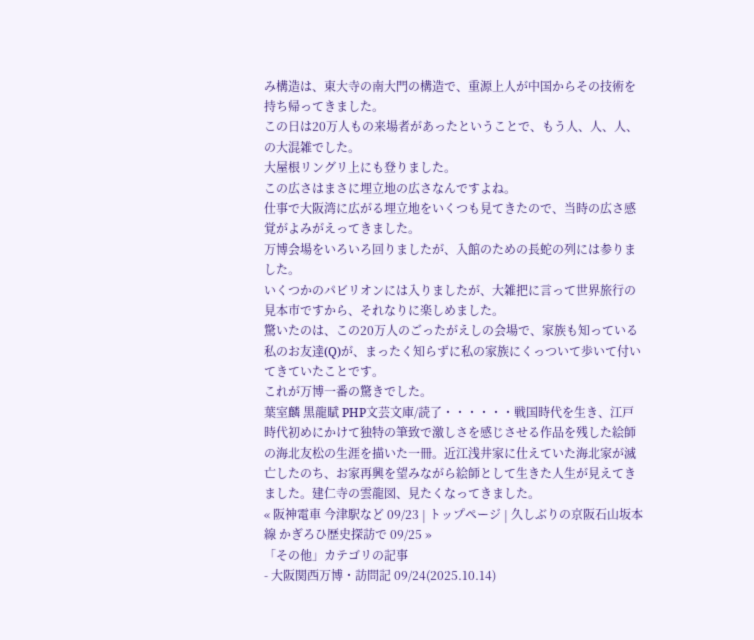み構造は、東大寺の南大門の構造で、重源上人が中国からその技術を持ち帰ってきました。
この日は20万人もの来場者があったということで、もう人、人、人、の大混雑でした。
大屋根リングリ上にも登りました。
この広さはまさに埋立地の広さなんですよね。
仕事で大阪湾に広がる埋立地をいくつも見てきたので、当時の広さ感覚がよみがえってきました。
万博会場をいろいろ回りましたが、入館のための長蛇の列には参りました。
いくつかのパビリオンには入りましたが、大雑把に言って世界旅行の見本市ですから、それなりに楽しめました。
驚いたのは、この20万人のごったがえしの会場で、家族も知っている私のお友達(Q)が、まったく知らずに私の家族にくっついて歩いて付いてきていたことです。
これが万博一番の驚きでした。
葉室麟 黒龍賦 PHP文芸文庫/読了・・・・・・戦国時代を生き、江戸時代初めにかけて独特の筆致で激しさを感じさせる作品を残した絵師の海北友松の生涯を描いた一冊。近江浅井家に仕えていた海北家が滅亡したのち、お家再興を望みながら絵師として生きた人生が見えてきました。建仁寺の雲龍図、見たくなってきました。
« 阪神電車 今津駅など 09/23 | トップページ | 久しぶりの京阪石山坂本線 かぎろひ歴史探訪で 09/25 »
「その他」カテゴリの記事
- 大阪関西万博・訪問記 09/24(2025.10.14)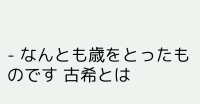- なんとも歳をとったものです 古希とは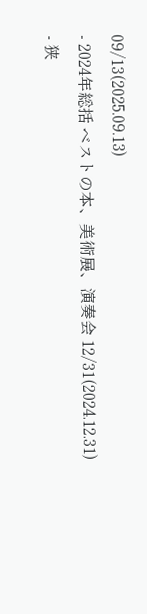09/13(2025.09.13)
- 2024年総括 ベストの本、美術展、演奏会 12/31(2024.12.31)
- 狭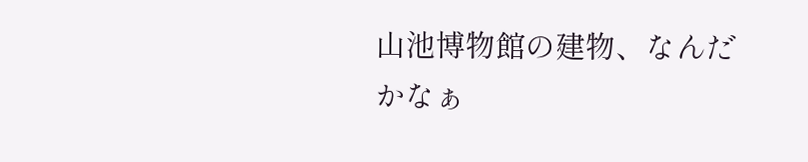山池博物館の建物、なんだかなぁ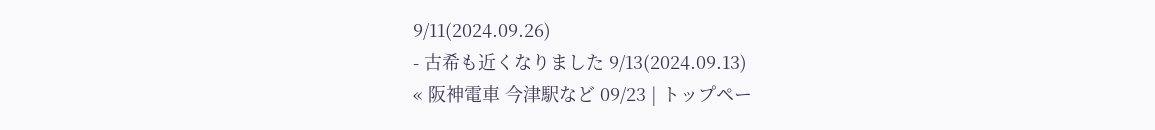9/11(2024.09.26)
- 古希も近くなりました 9/13(2024.09.13)
« 阪神電車 今津駅など 09/23 | トップペー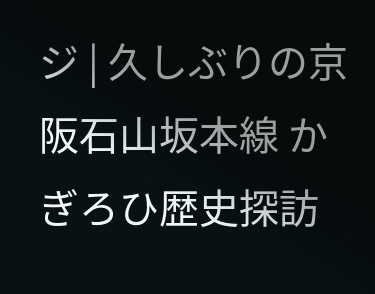ジ | 久しぶりの京阪石山坂本線 かぎろひ歴史探訪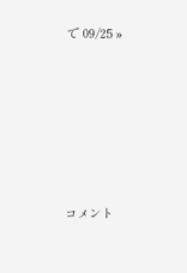で 09/25 »






コメント